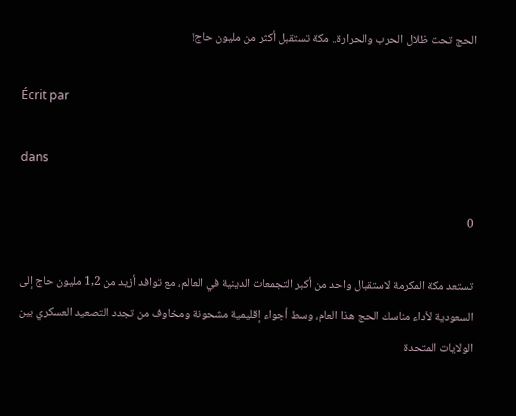الحج تحت ظلال الحرب والحرارة.. مكة تستقبل أكثر من مليون حاج!

Écrit par

dans

0

تستعد مكة المكرمة لاستقبال واحد من أكبر التجمعات الدينية في العالم، مع توافد أزيد من 1,2 مليون حاج إلى السعودية لأداء مناسك الحج هذا العام، وسط أجواء إقليمية مشحونة ومخاوف من تجدد التصعيد العسكري بين الولايات المتحدة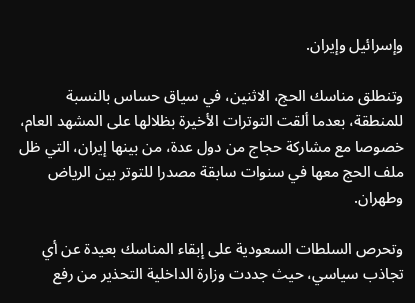وإسرائيل وإيران.

وتنطلق مناسك الحج، الاثنين، في سياق حساس بالنسبة للمنطقة، بعدما ألقت التوترات الأخيرة بظلالها على المشهد العام، خصوصا مع مشاركة حجاج من دول عدة، من بينها إيران، التي ظل ملف الحج معها في سنوات سابقة مصدرا للتوتر بين الرياض وطهران.

وتحرص السلطات السعودية على إبقاء المناسك بعيدة عن أي تجاذب سياسي، حيث جددت وزارة الداخلية التحذير من رفع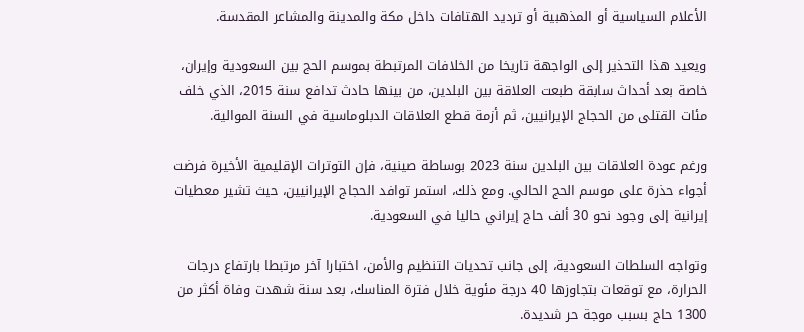الأعلام السياسية أو المذهبية أو ترديد الهتافات داخل مكة والمدينة والمشاعر المقدسة.

ويعيد هذا التحذير إلى الواجهة تاريخا من الخلافات المرتبطة بموسم الحج بين السعودية وإيران، خاصة بعد أحداث سابقة طبعت العلاقة بين البلدين، من بينها حادث تدافع سنة 2015، الذي خلف مئات القتلى من الحجاج الإيرانيين، ثم أزمة قطع العلاقات الدبلوماسية في السنة الموالية.

ورغم عودة العلاقات بين البلدين سنة 2023 بوساطة صينية، فإن التوترات الإقليمية الأخيرة فرضت أجواء حذرة على موسم الحج الحالي. ومع ذلك، استمر توافد الحجاج الإيرانيين، حيث تشير معطيات إيرانية إلى وجود نحو 30 ألف حاج إيراني حاليا في السعودية.

وتواجه السلطات السعودية، إلى جانب تحديات التنظيم والأمن، اختبارا آخر مرتبطا بارتفاع درجات الحرارة، مع توقعات بتجاوزها 40 درجة مئوية خلال فترة المناسك، بعد سنة شهدت وفاة أكثر من 1300 حاج بسبب موجة حر شديدة.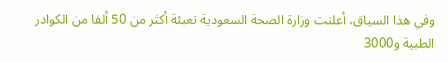وفي هذا السياق، أعلنت وزارة الصحة السعودية تعبئة أكثر من 50 ألفا من الكوادر الطبية و3000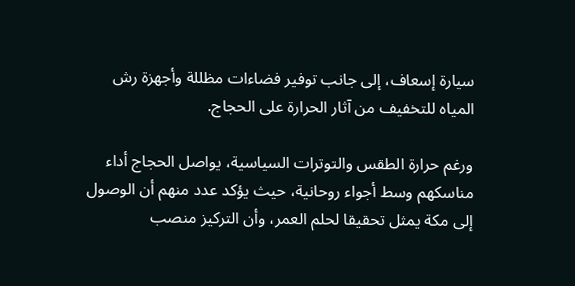سيارة إسعاف، إلى جانب توفير فضاءات مظللة وأجهزة رش المياه للتخفيف من آثار الحرارة على الحجاج.

ورغم حرارة الطقس والتوترات السياسية، يواصل الحجاج أداء مناسكهم وسط أجواء روحانية، حيث يؤكد عدد منهم أن الوصول إلى مكة يمثل تحقيقا لحلم العمر، وأن التركيز منصب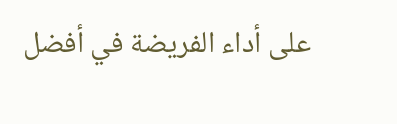على أداء الفريضة في أفضل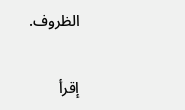الظروف.

إقرأ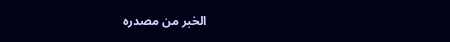الخبر من مصدره